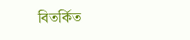বিতর্কিত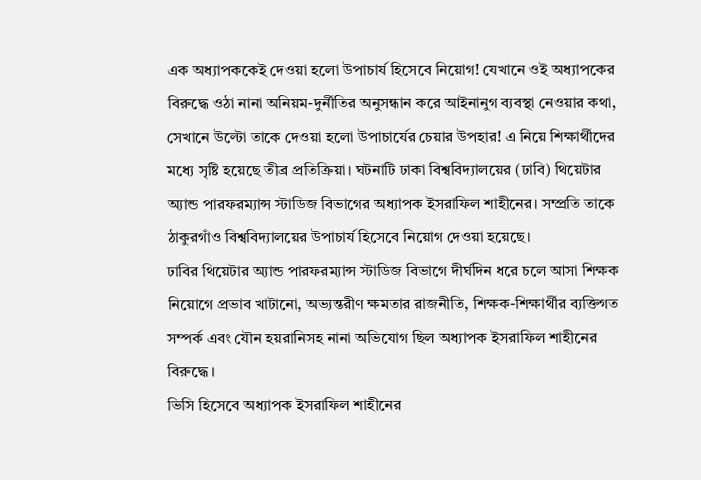এক অধ্যাপককেই দেওয়া হলো উপাচার্য হিসেবে নিয়োগ! যেখানে ওই অধ্যাপকের বিরুদ্ধে ওঠা নানা অনিয়ম-দুর্নীতির অনুসন্ধান করে আইনানুগ ব্যবস্থা নেওয়ার কথা, সেখানে উল্টো তাকে দেওয়া হলো উপাচার্যের চেয়ার উপহার! এ নিয়ে শিক্ষার্থীদের মধ্যে সৃষ্টি হয়েছে তীব্র প্রতিক্রিয়া। ঘটনাটি ঢাকা বিশ্ববিদ্যালয়ের (ঢাবি) থিয়েটার অ্যান্ড পারফরম্যান্স স্টাডিজ বিভাগের অধ্যাপক ইসরাফিল শাহীনের। সম্প্রতি তাকে ঠাকুরগাঁও বিশ্ববিদ্যালয়ের উপাচার্য হিসেবে নিয়োগ দেওয়া হয়েছে।
ঢাবির থিয়েটার অ্যান্ড পারফরম্যান্স স্টাডিজ বিভাগে দীর্ঘদিন ধরে চলে আসা শিক্ষক নিয়োগে প্রভাব খাটানো, অভ্যন্তরীণ ক্ষমতার রাজনীতি, শিক্ষক-শিক্ষার্থীর ব্যক্তিগত সম্পর্ক এবং যৌন হয়রানিসহ নানা অভিযোগ ছিল অধ্যাপক ইসরাফিল শাহীনের বিরুদ্ধে।
ভিসি হিসেবে অধ্যাপক ইসরাফিল শাহীনের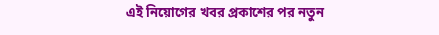এই নিয়োগের খবর প্রকাশের পর নতুন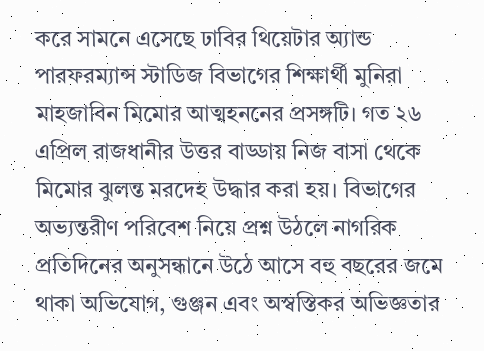করে সামনে এসেছে ঢাবির থিয়েটার অ্যান্ড পারফরম্যান্স স্টাডিজ বিভাগের শিক্ষার্থী মুনিরা মাহজাবিন মিমোর আত্মহননের প্রসঙ্গটি। গত ২৬ এপ্রিল রাজধানীর উত্তর বাড্ডায় নিজ বাসা থেকে মিমোর ঝুলন্ত মরদেহ উদ্ধার করা হয়। বিভাগের অভ্যন্তরীণ পরিবেশ নিয়ে প্রশ্ন উঠলে নাগরিক প্রতিদিনের অনুসন্ধানে উঠে আসে বহু বছরের জমে থাকা অভিযোগ, গুঞ্জন এবং অস্বস্তিকর অভিজ্ঞতার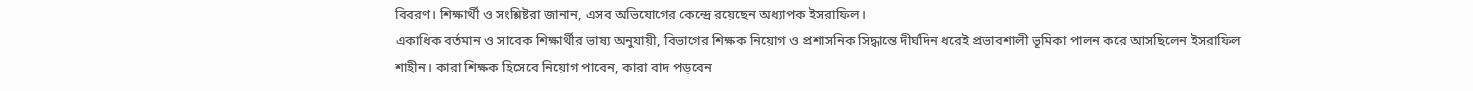বিবরণ। শিক্ষার্থী ও সংশ্লিষ্টরা জানান, এসব অভিযোগের কেন্দ্রে রয়েছেন অধ্যাপক ইসরাফিল।
একাধিক বর্তমান ও সাবেক শিক্ষার্থীর ভাষ্য অনুযায়ী, বিভাগের শিক্ষক নিয়োগ ও প্রশাসনিক সিদ্ধান্তে দীর্ঘদিন ধরেই প্রভাবশালী ভূমিকা পালন করে আসছিলেন ইসরাফিল শাহীন। কারা শিক্ষক হিসেবে নিয়োগ পাবেন, কারা বাদ পড়বেন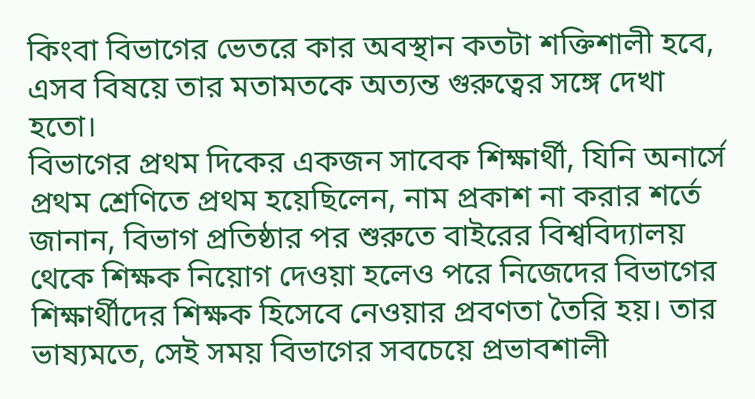কিংবা বিভাগের ভেতরে কার অবস্থান কতটা শক্তিশালী হবে, এসব বিষয়ে তার মতামতকে অত্যন্ত গুরুত্বের সঙ্গে দেখা হতো।
বিভাগের প্রথম দিকের একজন সাবেক শিক্ষার্থী, যিনি অনার্সে প্রথম শ্রেণিতে প্রথম হয়েছিলেন, নাম প্রকাশ না করার শর্তে জানান, বিভাগ প্রতিষ্ঠার পর শুরুতে বাইরের বিশ্ববিদ্যালয় থেকে শিক্ষক নিয়োগ দেওয়া হলেও পরে নিজেদের বিভাগের শিক্ষার্থীদের শিক্ষক হিসেবে নেওয়ার প্রবণতা তৈরি হয়। তার ভাষ্যমতে, সেই সময় বিভাগের সবচেয়ে প্রভাবশালী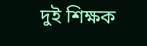দুই শিক্ষক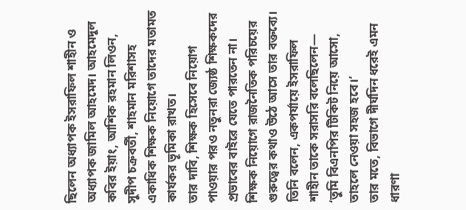ছিলেন অধ্যাপক ইসরাফিল শাহীন ও অধ্যাপক জামিল আহমেদ। আহমেদুল কবির ইয়াং, আশিক রহমান লিওন, সুদীপ চক্রবর্তী, শাহমান মরিশাসহ একাধিক শিক্ষক নিয়োগে তাদের মতামত কার্যকর ভূমিকা রাখত।
তার দাবি, শিক্ষক হিসেবে নিয়োগ পাওয়ার পরও নতুনরা জ্যেষ্ঠ শিক্ষকদের প্রভাবের বাইরে যেতে পারতেন না। শিক্ষক নিয়োগে রাজনৈতিক পরিচয়ের গুরুত্বের কথাও উঠে আসে তার বক্তব্যে। তিনি বলেন, একপর্যায়ে ইসরাফিল শাহীন তাকে সরাসরি বলেছিলেন— ‘তুমি বিএনপির টিকিট নিয়ে আসো, তাহলে নেওয়া সহজ হবে।’
তার মতে, বিভাগে দীর্ঘদিন ধরেই এমন ধারণা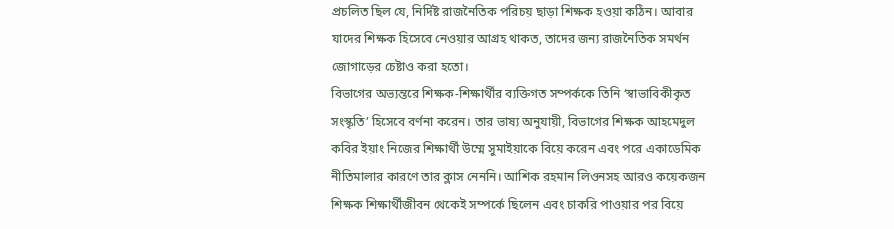প্রচলিত ছিল যে, নির্দিষ্ট রাজনৈতিক পরিচয় ছাড়া শিক্ষক হওয়া কঠিন। আবার যাদের শিক্ষক হিসেবে নেওয়ার আগ্রহ থাকত, তাদের জন্য রাজনৈতিক সমর্থন জোগাড়ের চেষ্টাও করা হতো।
বিভাগের অভ্যন্তরে শিক্ষক-শিক্ষার্থীর ব্যক্তিগত সম্পর্ককে তিনি ‘স্বাভাবিকীকৃত সংস্কৃতি’ হিসেবে বর্ণনা করেন। তার ভাষ্য অনুযায়ী, বিভাগের শিক্ষক আহমেদুল কবির ইয়াং নিজের শিক্ষার্থী উম্মে সুমাইয়াকে বিয়ে করেন এবং পরে একাডেমিক নীতিমালার কারণে তার ক্লাস নেননি। আশিক রহমান লিওনসহ আরও কয়েকজন শিক্ষক শিক্ষার্থীজীবন থেকেই সম্পর্কে ছিলেন এবং চাকরি পাওয়ার পর বিয়ে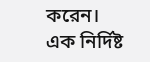করেন।
এক নির্দিষ্ট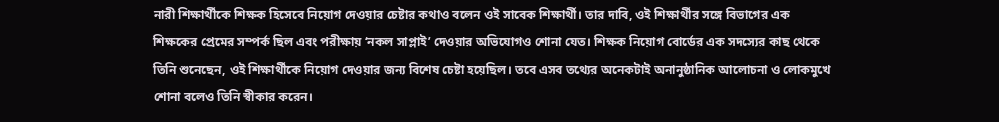নারী শিক্ষার্থীকে শিক্ষক হিসেবে নিয়োগ দেওয়ার চেষ্টার কথাও বলেন ওই সাবেক শিক্ষার্থী। তার দাবি, ওই শিক্ষার্থীর সঙ্গে বিভাগের এক শিক্ষকের প্রেমের সম্পর্ক ছিল এবং পরীক্ষায় ‘নকল সাপ্লাই’ দেওয়ার অভিযোগও শোনা যেত। শিক্ষক নিয়োগ বোর্ডের এক সদস্যের কাছ থেকে তিনি শুনেছেন, ওই শিক্ষার্থীকে নিয়োগ দেওয়ার জন্য বিশেষ চেষ্টা হয়েছিল। তবে এসব তথ্যের অনেকটাই অনানুষ্ঠানিক আলোচনা ও লোকমুখে শোনা বলেও তিনি স্বীকার করেন।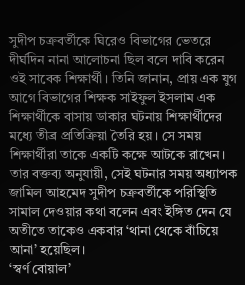সুদীপ চক্রবর্তীকে ঘিরেও বিভাগের ভেতরে দীর্ঘদিন নানা আলোচনা ছিল বলে দাবি করেন ওই সাবেক শিক্ষার্থী। তিনি জানান, প্রায় এক যুগ আগে বিভাগের শিক্ষক সাইফুল ইসলাম এক শিক্ষার্থীকে বাসায় ডাকার ঘটনায় শিক্ষার্থীদের মধ্যে তীব্র প্রতিক্রিয়া তৈরি হয়। সে সময় শিক্ষার্থীরা তাকে একটি কক্ষে আটকে রাখেন। তার বক্তব্য অনুযায়ী, সেই ঘটনার সময় অধ্যাপক জামিল আহমেদ সুদীপ চক্রবর্তীকে পরিস্থিতি সামাল দেওয়ার কথা বলেন এবং ইঙ্গিত দেন যে অতীতে তাকেও একবার ‘থানা থেকে বাঁচিয়ে আনা’ হয়েছিল।
‘স্বর্ণ বোয়াল’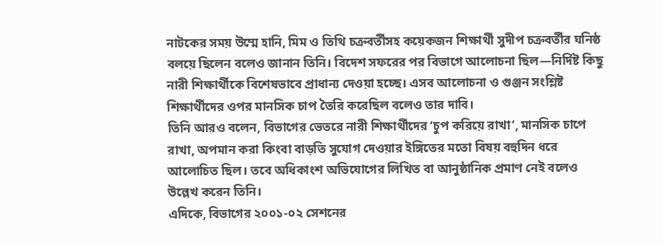নাটকের সময় উম্মে হানি, মিম ও তিথি চক্রবর্তীসহ কয়েকজন শিক্ষার্থী সুদীপ চক্রবর্তীর ঘনিষ্ঠ বলয়ে ছিলেন বলেও জানান তিনি। বিদেশ সফরের পর বিভাগে আলোচনা ছিল—নির্দিষ্ট কিছু নারী শিক্ষার্থীকে বিশেষভাবে প্রাধান্য দেওয়া হচ্ছে। এসব আলোচনা ও গুঞ্জন সংশ্লিষ্ট শিক্ষার্থীদের ওপর মানসিক চাপ তৈরি করেছিল বলেও তার দাবি।
তিনি আরও বলেন, বিভাগের ভেতরে নারী শিক্ষার্থীদের ‘চুপ করিয়ে রাখা’, মানসিক চাপে রাখা, অপমান করা কিংবা বাড়তি সুযোগ দেওয়ার ইঙ্গিতের মতো বিষয় বহুদিন ধরে আলোচিত ছিল। তবে অধিকাংশ অভিযোগের লিখিত বা আনুষ্ঠানিক প্রমাণ নেই বলেও উল্লেখ করেন তিনি।
এদিকে, বিভাগের ২০০১-০২ সেশনের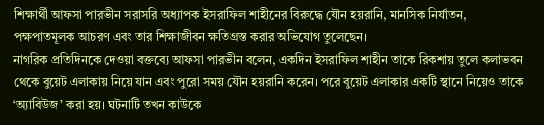শিক্ষার্থী আফসা পারভীন সরাসরি অধ্যাপক ইসরাফিল শাহীনের বিরুদ্ধে যৌন হয়রানি, মানসিক নির্যাতন, পক্ষপাতমূলক আচরণ এবং তার শিক্ষাজীবন ক্ষতিগ্রস্ত করার অভিযোগ তুলেছেন।
নাগরিক প্রতিদিনকে দেওয়া বক্তব্যে আফসা পারভীন বলেন, একদিন ইসরাফিল শাহীন তাকে রিকশায় তুলে কলাভবন থেকে বুয়েট এলাকায় নিয়ে যান এবং পুরো সময় যৌন হয়রানি করেন। পরে বুয়েট এলাকার একটি স্থানে নিয়েও তাকে ‘অ্যাবিউজ’ করা হয়। ঘটনাটি তখন কাউকে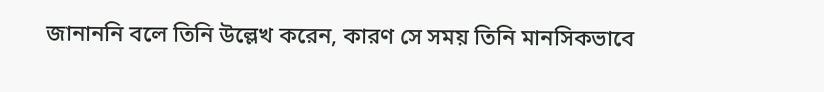জানাননি বলে তিনি উল্লেখ করেন, কারণ সে সময় তিনি মানসিকভাবে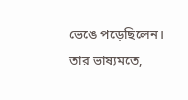ভেঙে পড়েছিলেন।
তার ভাষ্যমতে,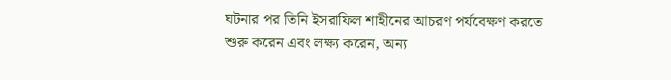ঘটনার পর তিনি ইসরাফিল শাহীনের আচরণ পর্যবেক্ষণ করতে শুরু করেন এবং লক্ষ্য করেন, অন্য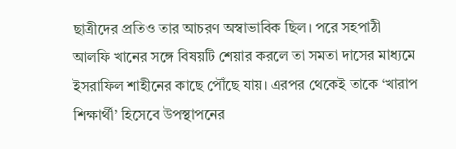ছাত্রীদের প্রতিও তার আচরণ অস্বাভাবিক ছিল। পরে সহপাঠী আলফি খানের সঙ্গে বিষয়টি শেয়ার করলে তা সমতা দাসের মাধ্যমে ইসরাফিল শাহীনের কাছে পৌঁছে যায়। এরপর থেকেই তাকে ‘খারাপ শিক্ষার্থী’ হিসেবে উপস্থাপনের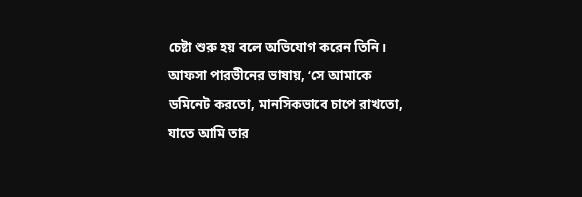চেষ্টা শুরু হয় বলে অভিযোগ করেন তিনি।
আফসা পারভীনের ভাষায়, ‘সে আমাকে ডমিনেট করতো, মানসিকভাবে চাপে রাখতো, যাতে আমি তার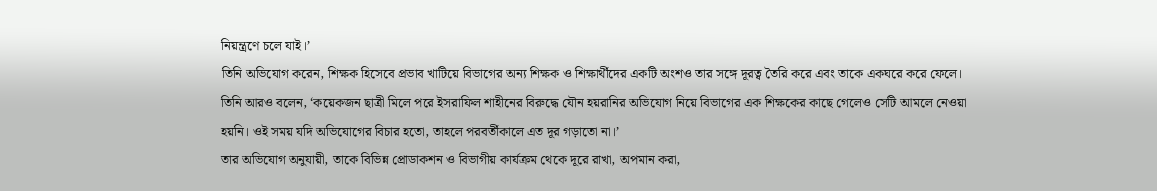নিয়ন্ত্রণে চলে যাই।’
তিনি অভিযোগ করেন, শিক্ষক হিসেবে প্রভাব খাটিয়ে বিভাগের অন্য শিক্ষক ও শিক্ষার্থীদের একটি অংশও তার সঙ্গে দূরত্ব তৈরি করে এবং তাকে একঘরে করে ফেলে।
তিনি আরও বলেন, ‘কয়েকজন ছাত্রী মিলে পরে ইসরাফিল শাহীনের বিরুদ্ধে যৌন হয়রানির অভিযোগ নিয়ে বিভাগের এক শিক্ষকের কাছে গেলেও সেটি আমলে নেওয়া হয়নি। ওই সময় যদি অভিযোগের বিচার হতো, তাহলে পরবর্তীকালে এত দূর গড়াতো না।’
তার অভিযোগ অনুযায়ী, তাকে বিভিন্ন প্রোডাকশন ও বিভাগীয় কার্যক্রম থেকে দূরে রাখা, অপমান করা,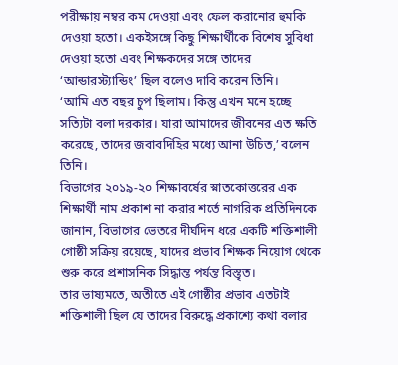পরীক্ষায় নম্বর কম দেওয়া এবং ফেল করানোর হুমকি দেওয়া হতো। একইসঙ্গে কিছু শিক্ষার্থীকে বিশেষ সুবিধা দেওয়া হতো এবং শিক্ষকদের সঙ্গে তাদের ‘আন্ডারস্ট্যান্ডিং’ ছিল বলেও দাবি করেন তিনি।
‘আমি এত বছর চুপ ছিলাম। কিন্তু এখন মনে হচ্ছে সত্যিটা বলা দরকার। যারা আমাদের জীবনের এত ক্ষতি করেছে, তাদের জবাবদিহির মধ্যে আনা উচিত,’ বলেন তিনি।
বিভাগের ২০১৯-২০ শিক্ষাবর্ষের স্নাতকোত্তরের এক শিক্ষার্থী নাম প্রকাশ না করার শর্তে নাগরিক প্রতিদিনকে জানান, বিভাগের ভেতরে দীর্ঘদিন ধরে একটি শক্তিশালী গোষ্ঠী সক্রিয় রয়েছে, যাদের প্রভাব শিক্ষক নিয়োগ থেকে শুরু করে প্রশাসনিক সিদ্ধান্ত পর্যন্ত বিস্তৃত।
তার ভাষ্যমতে, অতীতে এই গোষ্ঠীর প্রভাব এতটাই শক্তিশালী ছিল যে তাদের বিরুদ্ধে প্রকাশ্যে কথা বলার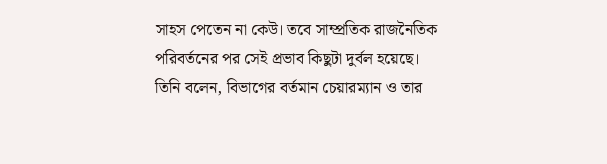সাহস পেতেন না কেউ। তবে সাম্প্রতিক রাজনৈতিক পরিবর্তনের পর সেই প্রভাব কিছুটা দুর্বল হয়েছে।
তিনি বলেন, বিভাগের বর্তমান চেয়ারম্যান ও তার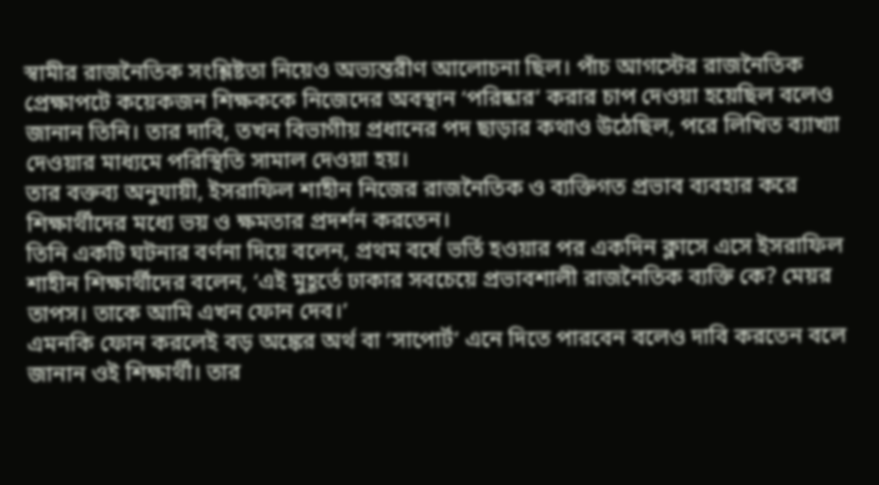স্বামীর রাজনৈতিক সংশ্লিষ্টতা নিয়েও অভ্যন্তরীণ আলোচনা ছিল। পাঁচ আগস্টের রাজনৈতিক প্রেক্ষাপটে কয়েকজন শিক্ষককে নিজেদের অবস্থান ‘পরিষ্কার’ করার চাপ দেওয়া হয়েছিল বলেও জানান তিনি। তার দাবি, তখন বিভাগীয় প্রধানের পদ ছাড়ার কথাও উঠেছিল, পরে লিখিত ব্যাখ্যা দেওয়ার মাধ্যমে পরিস্থিতি সামাল দেওয়া হয়।
তার বক্তব্য অনুযায়ী, ইসরাফিল শাহীন নিজের রাজনৈতিক ও ব্যক্তিগত প্রভাব ব্যবহার করে শিক্ষার্থীদের মধ্যে ভয় ও ক্ষমতার প্রদর্শন করতেন।
তিনি একটি ঘটনার বর্ণনা দিয়ে বলেন, প্রথম বর্ষে ভর্তি হওয়ার পর একদিন ক্লাসে এসে ইসরাফিল শাহীন শিক্ষার্থীদের বলেন, ‘এই মুহূর্তে ঢাকার সবচেয়ে প্রভাবশালী রাজনৈতিক ব্যক্তি কে? মেয়র তাপস। তাকে আমি এখন ফোন দেব।’
এমনকি ফোন করলেই বড় অঙ্কের অর্থ বা ‘সাপোর্ট’ এনে দিতে পারবেন বলেও দাবি করতেন বলে জানান ওই শিক্ষার্থী। তার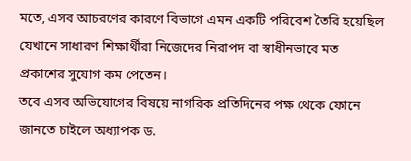মতে, এসব আচরণের কারণে বিভাগে এমন একটি পরিবেশ তৈরি হয়েছিল যেখানে সাধারণ শিক্ষার্থীরা নিজেদের নিরাপদ বা স্বাধীনভাবে মত প্রকাশের সুযোগ কম পেতেন।
তবে এসব অভিযোগের বিষয়ে নাগরিক প্রতিদিনের পক্ষ থেকে ফোনে জানতে চাইলে অধ্যাপক ড.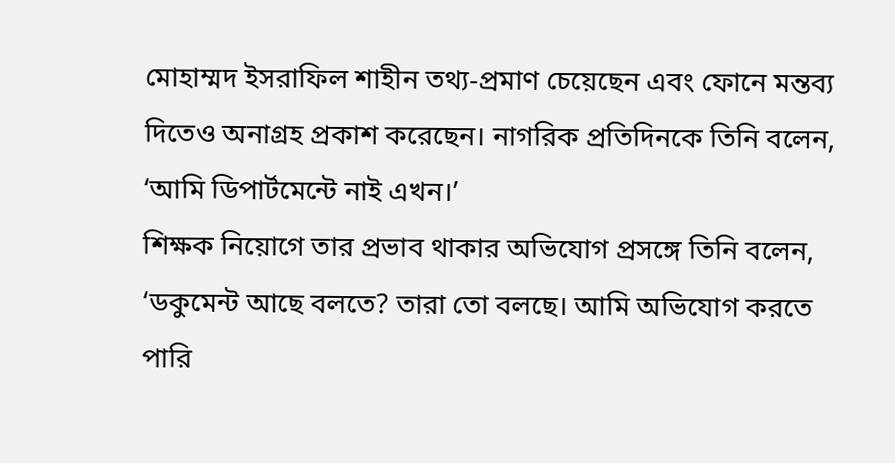মোহাম্মদ ইসরাফিল শাহীন তথ্য-প্রমাণ চেয়েছেন এবং ফোনে মন্তব্য দিতেও অনাগ্রহ প্রকাশ করেছেন। নাগরিক প্রতিদিনকে তিনি বলেন, ‘আমি ডিপার্টমেন্টে নাই এখন।’
শিক্ষক নিয়োগে তার প্রভাব থাকার অভিযোগ প্রসঙ্গে তিনি বলেন, ‘ডকুমেন্ট আছে বলতে? তারা তো বলছে। আমি অভিযোগ করতে পারি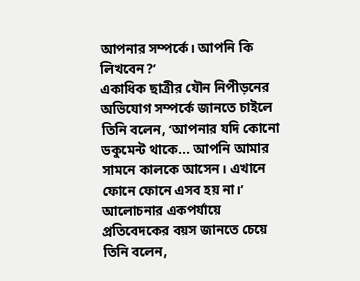আপনার সম্পর্কে। আপনি কি লিখবেন?’
একাধিক ছাত্রীর যৌন নিপীড়নের অভিযোগ সম্পর্কে জানতে চাইলে তিনি বলেন, ‘আপনার যদি কোনো ডকুমেন্ট থাকে... আপনি আমার সামনে কালকে আসেন। এখানে ফোনে ফোনে এসব হয় না।’
আলোচনার একপর্যায়ে প্রতিবেদকের বয়স জানতে চেয়ে তিনি বলেন,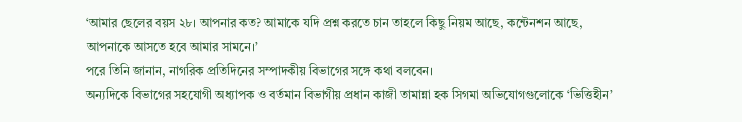‘আমার ছেলের বয়স ২৮। আপনার কত? আমাকে যদি প্রশ্ন করতে চান তাহলে কিছু নিয়ম আছে, কন্টেনশন আছে, আপনাকে আসতে হবে আমার সামনে।’
পরে তিনি জানান, নাগরিক প্রতিদিনের সম্পাদকীয় বিভাগের সঙ্গে কথা বলবেন।
অন্যদিকে বিভাগের সহযোগী অধ্যাপক ও বর্তমান বিভাগীয় প্রধান কাজী তামান্না হক সিগমা অভিযোগগুলোকে ‘ভিত্তিহীন’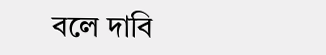বলে দাবি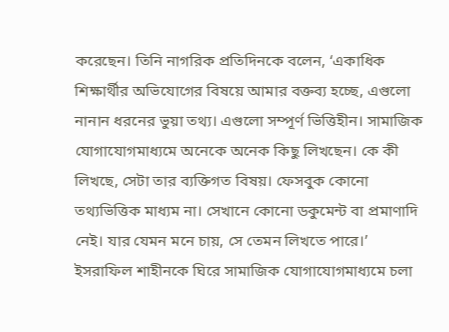করেছেন। তিনি নাগরিক প্রতিদিনকে বলেন, ‘একাধিক শিক্ষার্থীর অভিযোগের বিষয়ে আমার বক্তব্য হচ্ছে, এগুলো নানান ধরনের ভুয়া তথ্য। এগুলো সম্পূর্ণ ভিত্তিহীন। সামাজিক যোগাযোগমাধ্যমে অনেকে অনেক কিছু লিখছেন। কে কী লিখছে, সেটা তার ব্যক্তিগত বিষয়। ফেসবুক কোনো তথ্যভিত্তিক মাধ্যম না। সেখানে কোনো ডকুমেন্ট বা প্রমাণাদি নেই। যার যেমন মনে চায়, সে তেমন লিখতে পারে।’
ইসরাফিল শাহীনকে ঘিরে সামাজিক যোগাযোগমাধ্যমে চলা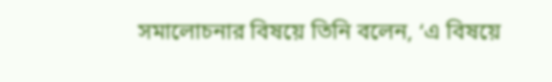সমালোচনার বিষয়ে তিনি বলেন, ‘এ বিষয়ে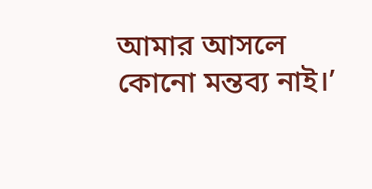আমার আসলে কোনো মন্তব্য নাই।’